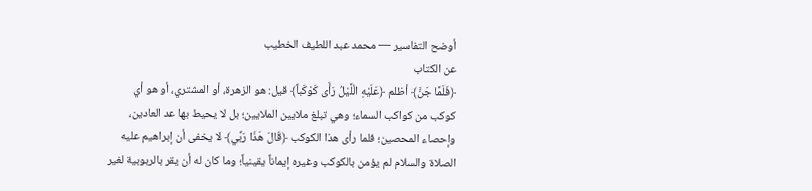أوضح التفاسير — محمد عبد اللطيف الخطيب
عن الكتاب
﴿فَلَمَّا جَنَّ﴾ أظلم ﴿عَلَيْهِ الْلَّيْلُ رَأَى كَوْكَباً﴾ قيل: هو الزهرة، أو المشتري، أو هو أي كوكب من كواكب السماء؛ وهي تبلغ ملايين الملايين؛ بل لا يحيط بها عد العادين، وإحصاء المحصين؛ فلما رأى هذا الكوكب ﴿قَالَ هَذَا رَبِّي﴾ لا يخفى أن إبراهيم عليه الصلاة والسلام لم يؤمن بالكوكب وغيره إيماناً يقينياً؛ وما كان له أن يقر بالربوبية لغير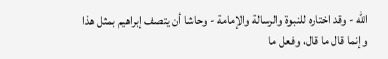الله - وقد اختاره للنبوة والرسالة والإمامة - وحاشا أن يتصف إبراهيم بمثل هذا وإنما قال ما قال، وفعل ما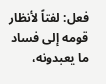فعل: لفتاً لأنظار قومه إلى فساد ما يعبدونه،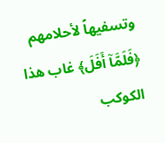وتسفيهاً لأحلامهم ﴿فَلَمَّآ أَفَلَ﴾ غاب هذا الكوكب